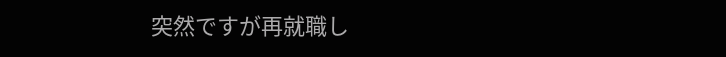突然ですが再就職し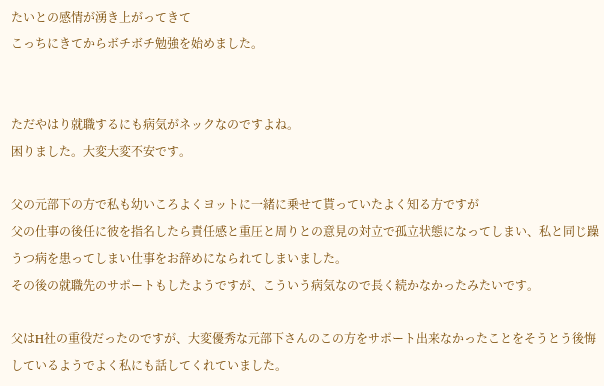たいとの感情が湧き上がってきて
こっちにきてからボチボチ勉強を始めました。


ただやはり就職するにも病気がネックなのですよね。
困りました。大変大変不安です。

父の元部下の方で私も幼いころよくヨットに一緒に乗せて貰っていたよく知る方ですが
父の仕事の後任に彼を指名したら責任感と重圧と周りとの意見の対立で孤立状態になってしまい、私と同じ躁うつ病を患ってしまい仕事をお辞めになられてしまいました。
その後の就職先のサポートもしたようですが、こういう病気なので長く続かなかったみたいです。

父はH社の重役だったのですが、大変優秀な元部下さんのこの方をサポート出来なかったことをそうとう後悔しているようでよく私にも話してくれていました。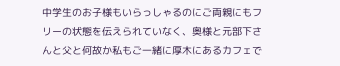中学生のお子様もいらっしゃるのにご両親にもフリーの状態を伝えられていなく、奥様と元部下さんと父と何故か私もご一緒に厚木にあるカフェで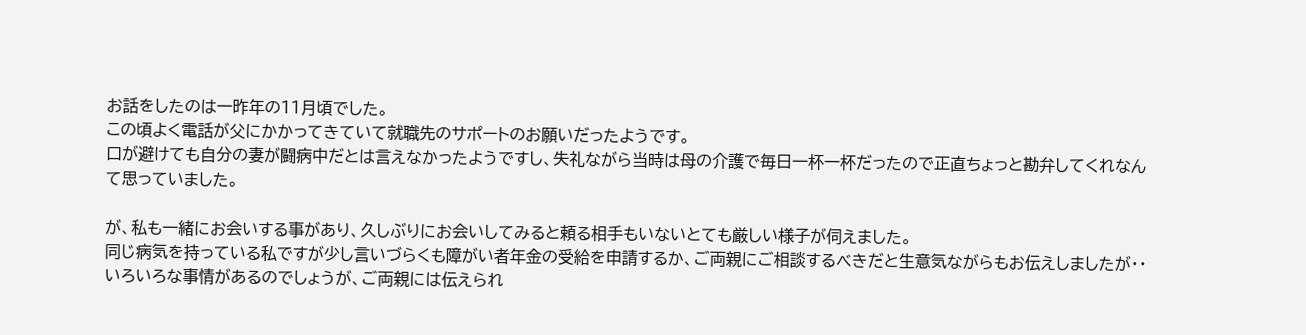お話をしたのは一昨年の11月頃でした。
この頃よく電話が父にかかってきていて就職先のサポートのお願いだったようです。
口が避けても自分の妻が闘病中だとは言えなかったようですし、失礼ながら当時は母の介護で毎日一杯一杯だったので正直ちょっと勘弁してくれなんて思っていました。

が、私も一緒にお会いする事があり、久しぶりにお会いしてみると頼る相手もいないとても厳しい様子が伺えました。
同じ病気を持っている私ですが少し言いづらくも障がい者年金の受給を申請するか、ご両親にご相談するべきだと生意気ながらもお伝えしましたが・・
いろいろな事情があるのでしょうが、ご両親には伝えられ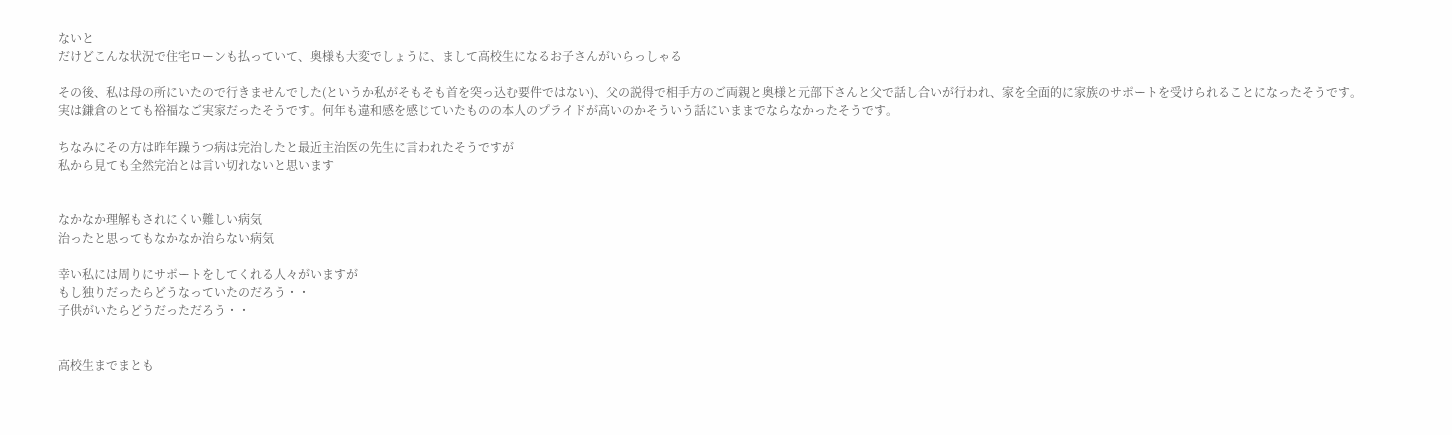ないと
だけどこんな状況で住宅ローンも払っていて、奥様も大変でしょうに、まして高校生になるお子さんがいらっしゃる

その後、私は母の所にいたので行きませんでした(というか私がそもそも首を突っ込む要件ではない)、父の説得で相手方のご両親と奥様と元部下さんと父で話し合いが行われ、家を全面的に家族のサポートを受けられることになったそうです。
実は鎌倉のとても裕福なご実家だったそうです。何年も違和感を感じていたものの本人のプライドが高いのかそういう話にいままでならなかったそうです。

ちなみにその方は昨年躁うつ病は完治したと最近主治医の先生に言われたそうですが
私から見ても全然完治とは言い切れないと思います


なかなか理解もされにくい難しい病気
治ったと思ってもなかなか治らない病気

幸い私には周りにサポートをしてくれる人々がいますが
もし独りだったらどうなっていたのだろう・・
子供がいたらどうだっただろう・・


高校生までまとも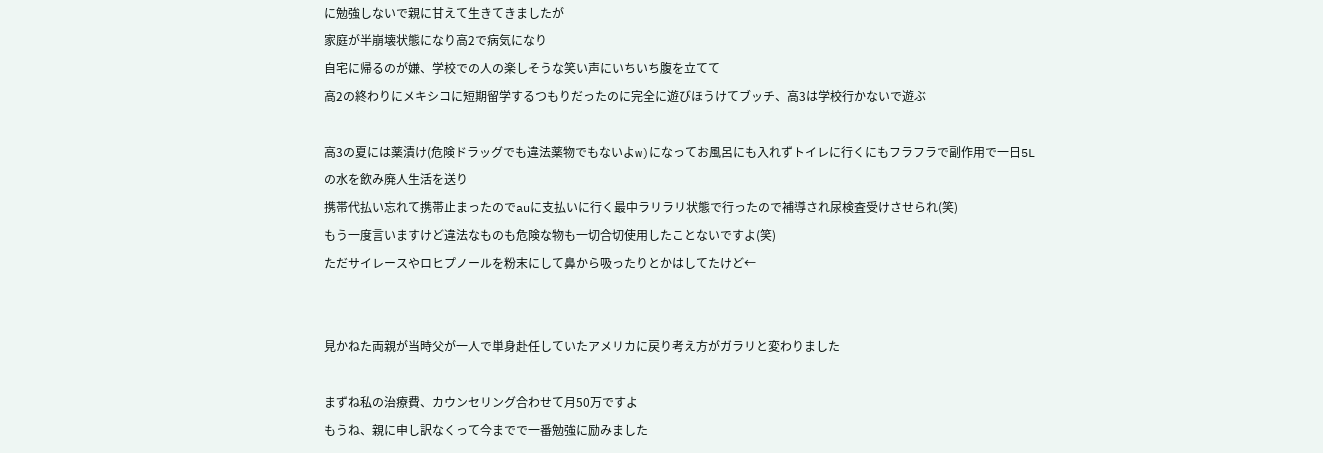に勉強しないで親に甘えて生きてきましたが
家庭が半崩壊状態になり高2で病気になり
自宅に帰るのが嫌、学校での人の楽しそうな笑い声にいちいち腹を立てて
高2の終わりにメキシコに短期留学するつもりだったのに完全に遊びほうけてブッチ、高3は学校行かないで遊ぶ

高3の夏には薬漬け(危険ドラッグでも違法薬物でもないよw)になってお風呂にも入れずトイレに行くにもフラフラで副作用で一日5Lの水を飲み廃人生活を送り
携帯代払い忘れて携帯止まったのでauに支払いに行く最中ラリラリ状態で行ったので補導され尿検査受けさせられ(笑)
もう一度言いますけど違法なものも危険な物も一切合切使用したことないですよ(笑)
ただサイレースやロヒプノールを粉末にして鼻から吸ったりとかはしてたけど←


見かねた両親が当時父が一人で単身赴任していたアメリカに戻り考え方がガラリと変わりました

まずね私の治療費、カウンセリング合わせて月50万ですよ
もうね、親に申し訳なくって今までで一番勉強に励みました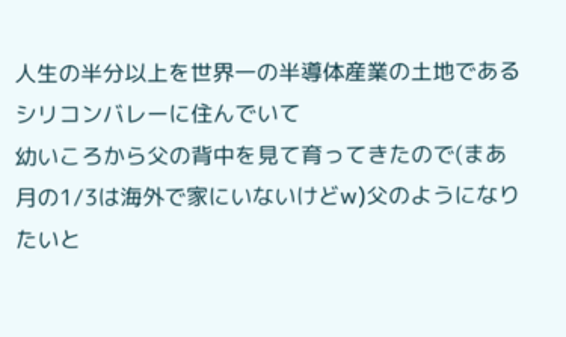人生の半分以上を世界一の半導体産業の土地であるシリコンバレーに住んでいて
幼いころから父の背中を見て育ってきたので(まあ月の1/3は海外で家にいないけどw)父のようになりたいと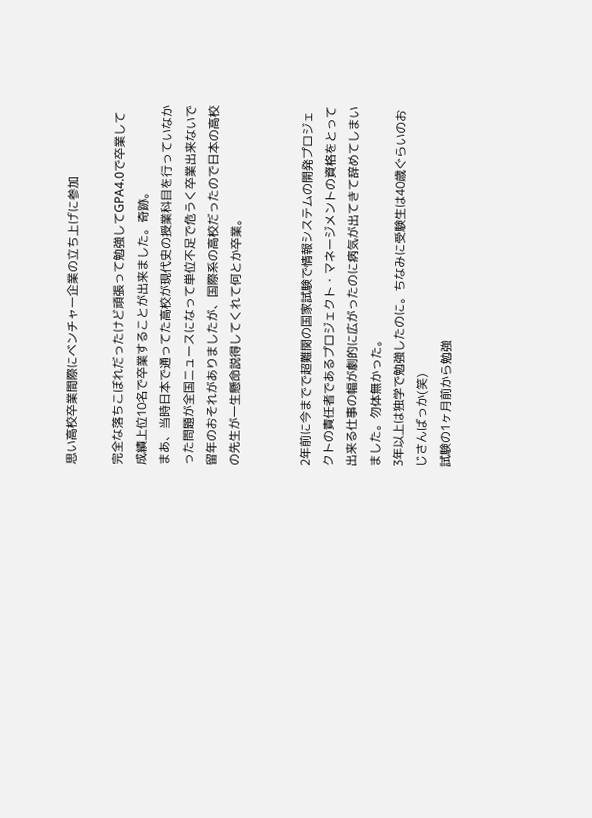思い高校卒業間際にベンチャー企業の立ち上げに参加

完全な落ちこぼれだったけど頑張って勉強してGPA4.0で卒業して成績上位10名で卒業することが出来ました。奇跡。
まあ、当時日本で通ってた高校が現代史の授業科目を行っていなかった問題が全国ニュースになって単位不足で危うく卒業出来ないで留年のおそれがありましたが、国際系の高校だったので日本の高校の先生が一生懸命説得してくれて何とか卒業。


2年前に今までで超難関の国家試験で情報システムの開発プロジェクトの責任者であるプロジェクト・マネージメントの資格をとって出来る仕事の幅が劇的に広がったのに病気が出てきて辞めてしまいました。勿体無かった。
3年以上は独学で勉強したのに。ちなみに受験生は40歳ぐらいのおじさんばっか(笑)
試験の1ヶ月前から勉強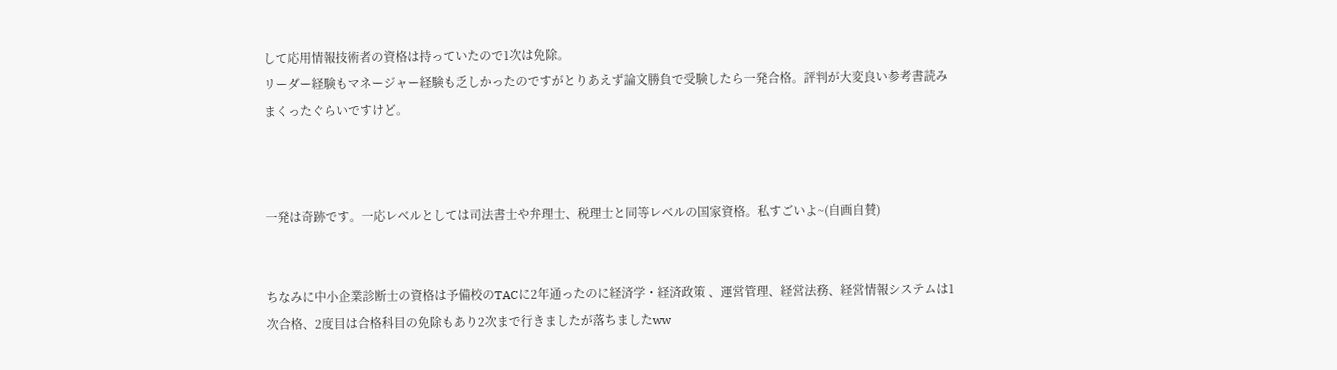して応用情報技術者の資格は持っていたので1次は免除。
リーダー経験もマネージャー経験も乏しかったのですがとりあえず論文勝負で受験したら一発合格。評判が大変良い参考書読みまくったぐらいですけど。



一発は奇跡です。一応レベルとしては司法書士や弁理士、税理士と同等レベルの国家資格。私すごいよ~(自画自賛)


ちなみに中小企業診断士の資格は予備校のTACに2年通ったのに経済学・経済政策 、運営管理、経営法務、経営情報システムは1次合格、2度目は合格科目の免除もあり2次まで行きましたが落ちましたww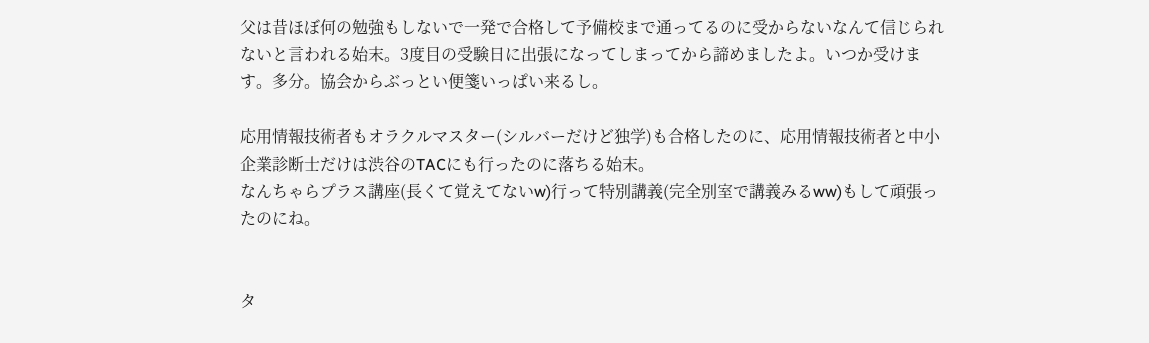父は昔ほぼ何の勉強もしないで一発で合格して予備校まで通ってるのに受からないなんて信じられないと言われる始末。3度目の受験日に出張になってしまってから諦めましたよ。いつか受けます。多分。協会からぶっとい便箋いっぱい来るし。

応用情報技術者もオラクルマスター(シルバーだけど独学)も合格したのに、応用情報技術者と中小企業診断士だけは渋谷のTACにも行ったのに落ちる始末。
なんちゃらプラス講座(長くて覚えてないw)行って特別講義(完全別室で講義みるww)もして頑張ったのにね。


タ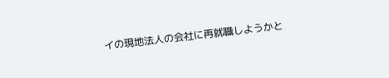イの現地法人の会社に再就職しようかと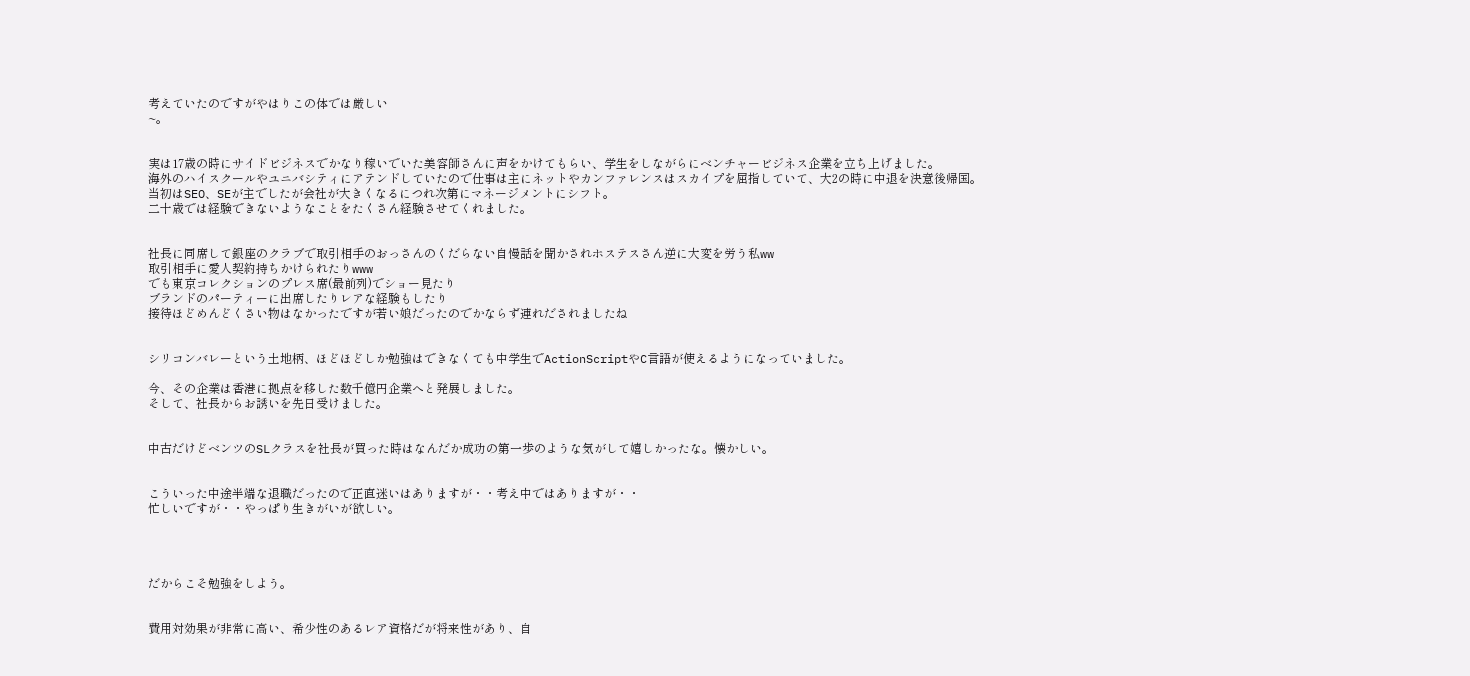考えていたのですがやはりこの体では厳しい
~。


実は17歳の時にサイドビジネスでかなり稼いでいた美容師さんに声をかけてもらい、学生をしながらにベンチャービジネス企業を立ち上げました。
海外のハイスクールやユニバシティにアテンドしていたので仕事は主にネットやカンファレンスはスカイプを屈指していて、大2の時に中退を決意後帰国。
当初はSEO、SEが主でしたが会社が大きくなるにつれ次第にマネージメントにシフト。
二十歳では経験できないようなことをたくさん経験させてくれました。


社長に同席して銀座のクラブで取引相手のおっさんのくだらない自慢話を聞かされホステスさん逆に大変を労う私ww
取引相手に愛人契約持ちかけられたりwww
でも東京コレクションのプレス席(最前列)でショー見たり
ブランドのパーティーに出席したりレアな経験もしたり
接待ほどめんどくさい物はなかったですが若い娘だったのでかならず連れだされましたね


シリコンバレーという土地柄、ほどほどしか勉強はできなくても中学生でActionScriptやC言語が使えるようになっていました。

今、その企業は香港に拠点を移した数千億円企業へと発展しました。
そして、社長からお誘いを先日受けました。


中古だけどベンツのSLクラスを社長が買った時はなんだか成功の第一歩のような気がして嬉しかったな。懐かしい。


こういった中途半端な退職だったので正直迷いはありますが・・考え中ではありますが・・
忙しいですが・・やっぱり生きがいが欲しい。




だからこそ勉強をしよう。


費用対効果が非常に高い、希少性のあるレア資格だが将来性があり、自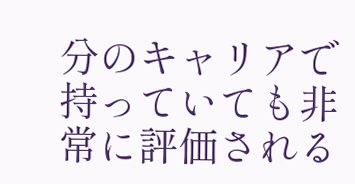分のキャリアで持っていても非常に評価される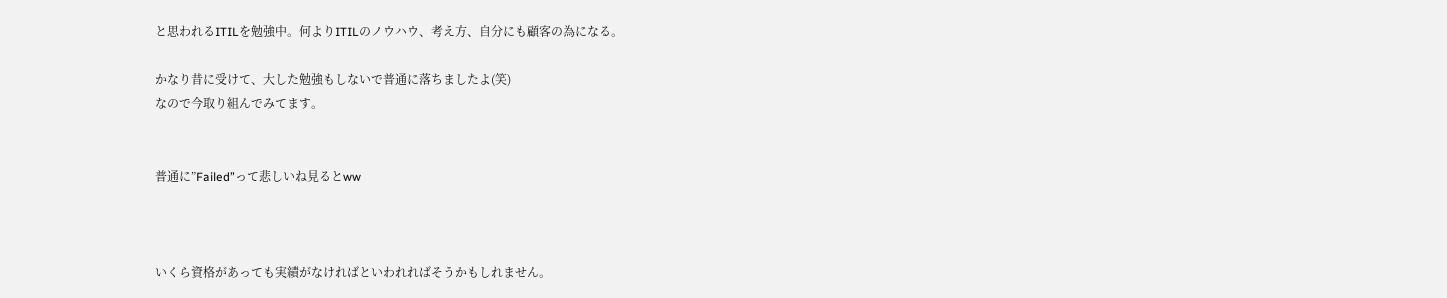と思われるITILを勉強中。何よりITILのノウハウ、考え方、自分にも顧客の為になる。

かなり昔に受けて、大した勉強もしないで普通に落ちましたよ(笑)
なので今取り組んでみてます。


普通に”Failed”って悲しいね見るとww



いくら資格があっても実績がなければといわれればそうかもしれません。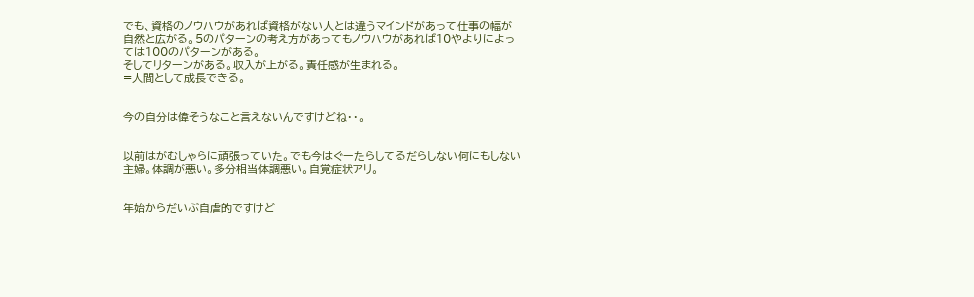でも、資格のノウハウがあれば資格がない人とは違うマインドがあって仕事の幅が自然と広がる。5のパターンの考え方があってもノウハウがあれば10やよりによっては100のパターンがある。
そしてリターンがある。収入が上がる。責任感が生まれる。
=人間として成長できる。


今の自分は偉そうなこと言えないんですけどね・・。


以前はがむしゃらに頑張っていた。でも今はぐーたらしてるだらしない何にもしない主婦。体調が悪い。多分相当体調悪い。自覚症状アリ。


年始からだいぶ自虐的ですけど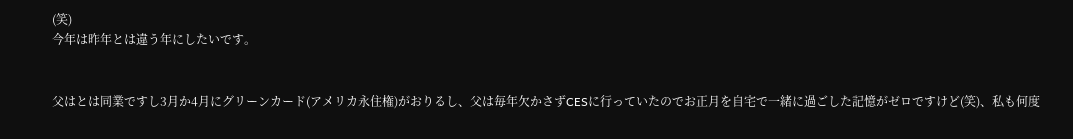(笑)
今年は昨年とは違う年にしたいです。


父はとは同業ですし3月か4月にグリーンカード(アメリカ永住権)がおりるし、父は毎年欠かさずCESに行っていたのでお正月を自宅で一緒に過ごした記憶がゼロですけど(笑)、私も何度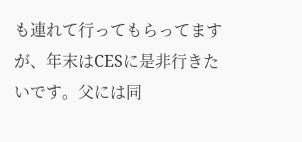も連れて行ってもらってますが、年末はCESに是非行きたいです。父には同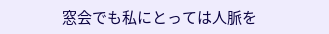窓会でも私にとっては人脈を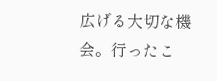広げる大切な機会。行ったこ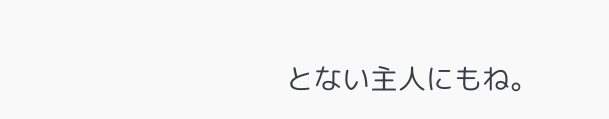とない主人にもね。